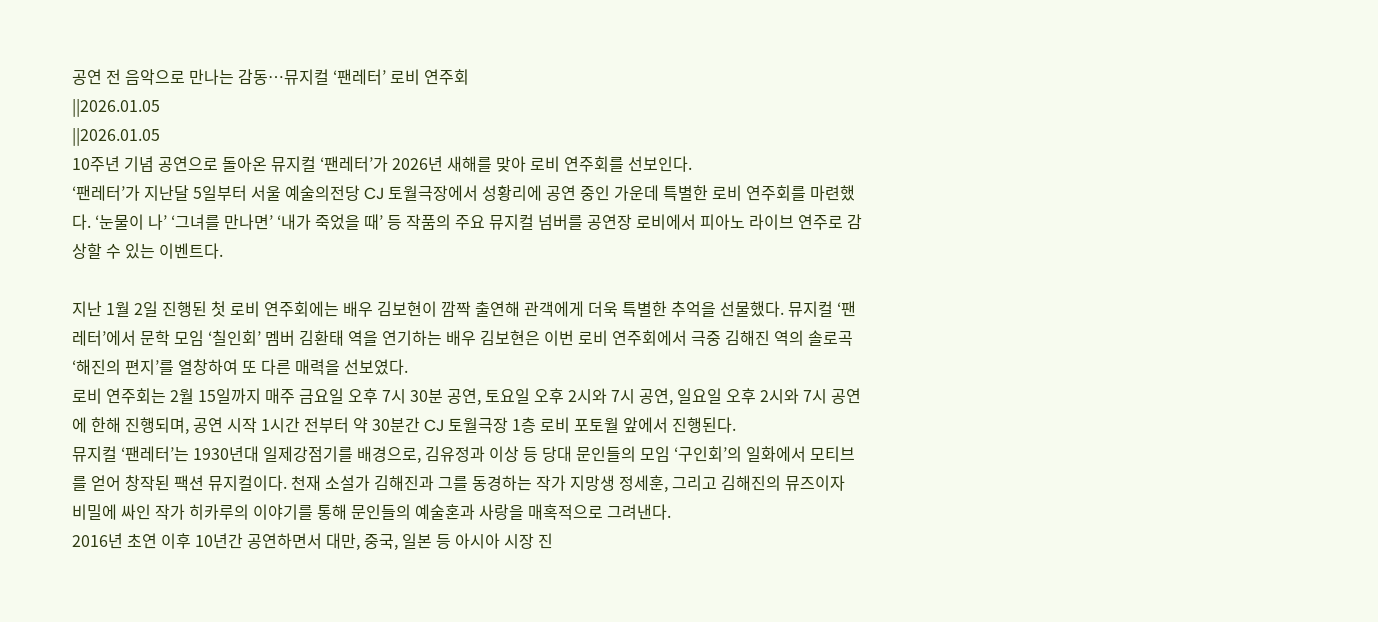공연 전 음악으로 만나는 감동…뮤지컬 ‘팬레터’ 로비 연주회
||2026.01.05
||2026.01.05
10주년 기념 공연으로 돌아온 뮤지컬 ‘팬레터’가 2026년 새해를 맞아 로비 연주회를 선보인다.
‘팬레터’가 지난달 5일부터 서울 예술의전당 CJ 토월극장에서 성황리에 공연 중인 가운데 특별한 로비 연주회를 마련했다. ‘눈물이 나’ ‘그녀를 만나면’ ‘내가 죽었을 때’ 등 작품의 주요 뮤지컬 넘버를 공연장 로비에서 피아노 라이브 연주로 감상할 수 있는 이벤트다.

지난 1월 2일 진행된 첫 로비 연주회에는 배우 김보현이 깜짝 출연해 관객에게 더욱 특별한 추억을 선물했다. 뮤지컬 ‘팬레터’에서 문학 모임 ‘칠인회’ 멤버 김환태 역을 연기하는 배우 김보현은 이번 로비 연주회에서 극중 김해진 역의 솔로곡 ‘해진의 편지’를 열창하여 또 다른 매력을 선보였다.
로비 연주회는 2월 15일까지 매주 금요일 오후 7시 30분 공연, 토요일 오후 2시와 7시 공연, 일요일 오후 2시와 7시 공연에 한해 진행되며, 공연 시작 1시간 전부터 약 30분간 CJ 토월극장 1층 로비 포토월 앞에서 진행된다.
뮤지컬 ‘팬레터’는 1930년대 일제강점기를 배경으로, 김유정과 이상 등 당대 문인들의 모임 ‘구인회’의 일화에서 모티브를 얻어 창작된 팩션 뮤지컬이다. 천재 소설가 김해진과 그를 동경하는 작가 지망생 정세훈, 그리고 김해진의 뮤즈이자 비밀에 싸인 작가 히카루의 이야기를 통해 문인들의 예술혼과 사랑을 매혹적으로 그려낸다.
2016년 초연 이후 10년간 공연하면서 대만, 중국, 일본 등 아시아 시장 진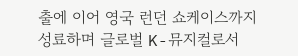출에 이어 영국 런던 쇼케이스까지 성료하며 글로벌 K-뮤지컬로서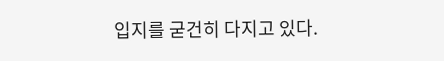입지를 굳건히 다지고 있다.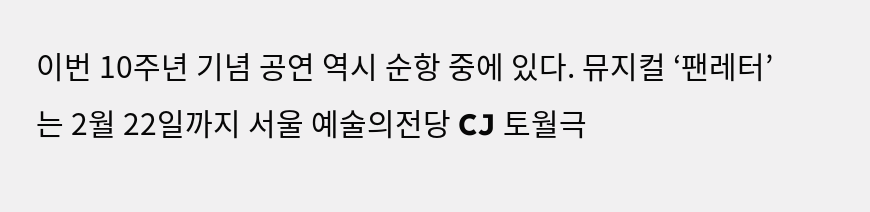이번 10주년 기념 공연 역시 순항 중에 있다. 뮤지컬 ‘팬레터’는 2월 22일까지 서울 예술의전당 CJ 토월극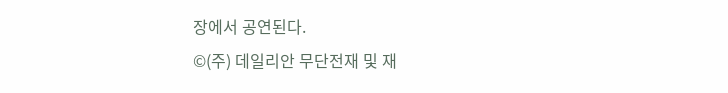장에서 공연된다.
©(주) 데일리안 무단전재 및 재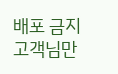배포 금지
고객님만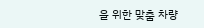을 위한 맞춤 차량